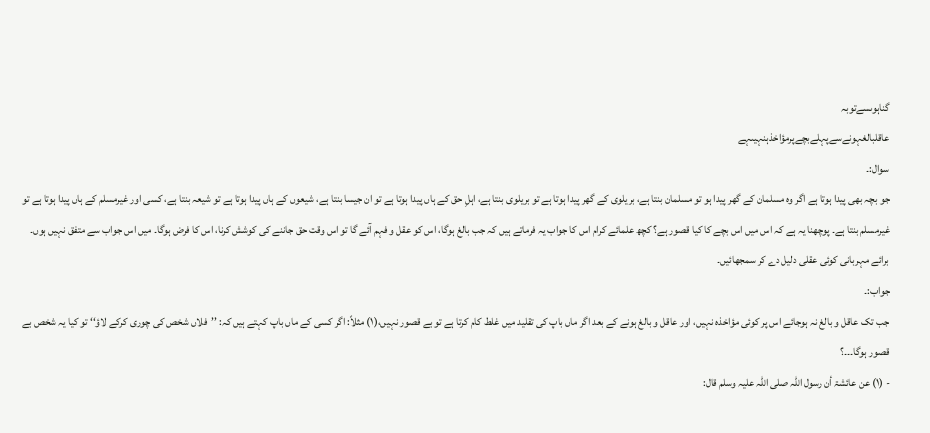گناہوںسےتوبہ
عاقلبالغہونےسےپہلےبچےپرمؤاخذہنہیںہے
سوال:۔
جو بچہ بھی پیدا ہوتا ہے اگر وہ مسلمان کے گھر پیدا ہو تو مسلمان بنتا ہے، بریلوی کے گھر پیدا ہوتا ہے تو بریلوی بنتا ہے، اہلِ حق کے ہاں پیدا ہوتا ہے تو ان جیسا بنتا ہے، شیعوں کے ہاں پیدا ہوتا ہے تو شیعہ بنتا ہے، کسی اور غیرمسلم کے ہاں پیدا ہوتا ہے تو غیرمسلم بنتا ہے۔ پوچھنا یہ ہے کہ اس میں اس بچے کا کیا قصور ہے؟ کچھ علمائے کرام اس کا جواب یہ فرماتے ہیں کہ جب بالغ ہوگا، اس کو عقل و فہم آئے گا تو اس وقت حق جاننے کی کوشش کرنا، اس کا فرض ہوگا۔ میں اس جواب سے متفق نہیں ہوں۔ برائے مہربانی کوئی عقلی دلیل دے کر سمجھائیں۔
جواب:۔
جب تک عاقل و بالغ نہ ہوجائے اس پر کوئی مؤاخذہ نہیں، اور عاقل و بالغ ہونے کے بعد اگر ماں باپ کی تقلید میں غلط کام کرتا ہے تو بے قصور نہیں،(۱) مثلاً: اگر کسی کے ماں باپ کہتے ہیں کہ: ’’فلاں شخص کی چوری کرکے لاؤ‘‘ تو کیا یہ شخص بے قصور ہوگا۔۔۔؟
- (۱) عن عائشۃ أن رسول اللہ صلی اللہ علیہ وسلم قال: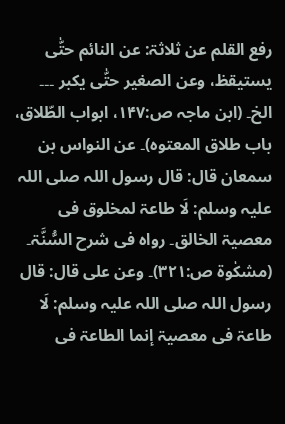رفع القلم عن ثلاثۃ: عن النائم حتّٰی یستیقظ، وعن الصغیر حتّٰی یكبر ۔۔۔ الخ۔ (ابن ماجہ ص:۱۴۷، ابواب الطّلاق، باب طلاق المعتوہ)۔ عن النواس بن سمعان قال: قال رسول اللہ صلی اللہ علیہ وسلم: لَا طاعۃ لمخلوق فی معصیۃ الخالق۔ رواہ فی شرح السُّنَّۃ۔ (مشكٰوۃ ص:۳۲۱)۔ وعن علی قال: قال رسول اللہ صلی اللہ علیہ وسلم: لَا طاعۃ فی معصیۃ إنما الطاعۃ فی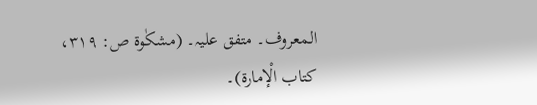المعروف۔ متفق علیہ۔ (مشكٰوۃ ص: ۳۱۹، کتاب الْإمارۃ)۔